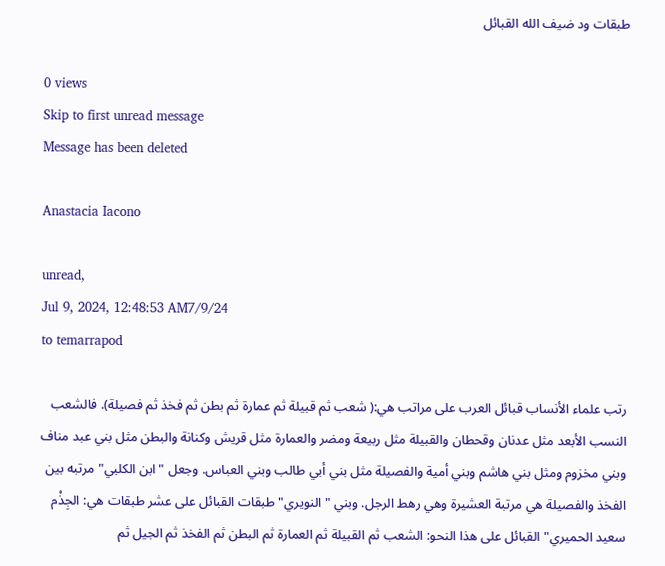طبقات ود ضيف الله القبائل

0 views
Skip to first unread message
Message has been deleted

Anastacia Iacono

unread,
Jul 9, 2024, 12:48:53 AM7/9/24
to temarrapod

رتب علماء الأنساب قبائل العرب على مراتب هي:( شعب ثم قبيلة ثم عمارة ثم بطن ثم فخذ ثم فصيلة). فالشعب النسب الأبعد مثل عدنان وقحطان والقبيلة مثل ربيعة ومضر والعمارة مثل قريش وكنانة والبطن مثل بني عبد مناف وبني مخزوم ومثل بني هاشم وبني أمية والفصيلة مثل بني أبي طالب وبني العباس. وجعل "ابن الكلبي" مرتبه بين الفخذ والفصيلة هي مرتبة العشيرة وهي رهط الرجل. وبني "النويري" طبقات القبائل على عشر طبقات هي: الجِذْم سعيد الحميري" القبائل على هذا النحو: الشعب ثم القبيلة ثم العمارة ثم البطن ثم الفخذ ثم الجيل ثم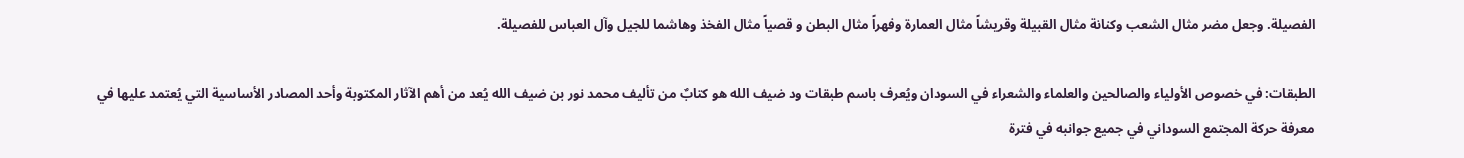الفصيلة. وجعل مضر مثال الشعب وكنانة مثال القبيلة وقريشاً مثال العمارة وفهراً مثال البطن و قصياً مثال الفخذ وهاشما للجيل وآل العباس للفصيلة.

الطبقات: في خصوص الأولياء والصالحين والعلماء والشعراء في السودان ويُعرف باسم طبقات ود ضيف الله هو كتابٌ من تأليف محمد نور بن ضيف الله يُعد من أهم الآثار المكتوبة وأحد المصادر الأساسية التي يُعتمد عليها في معرفة حركة المجتمع السوداني في جميع جوانبه في فترة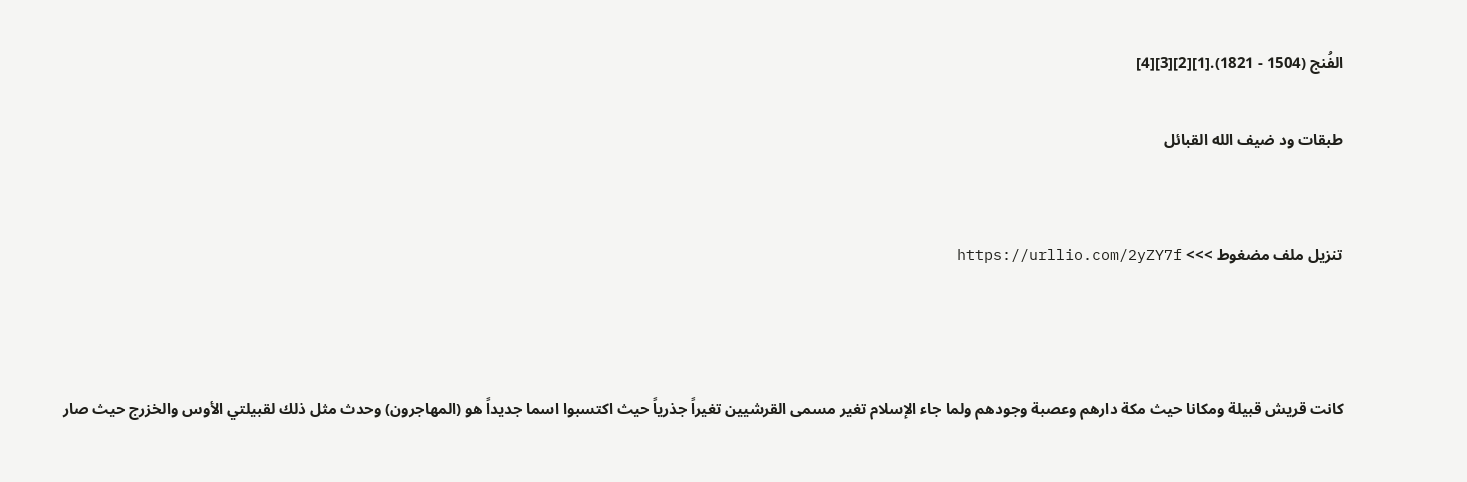الفُنج (1504 - 1821).[1][2][3][4]

طبقات ود ضيف الله القبائل


تنزيل ملف مضغوط >>> https://urllio.com/2yZY7f



كانت قريش قبيلة ومكانا حيث مكة دارهم وعصبة وجودهم ولما جاء الإسلام تغير مسمى القرشيين تغيراً جذرياً حيث اكتسبوا اسما جديداً هو (المهاجرون) وحدث مثل ذلك لقبيلتي الأوس والخزرج حيث صار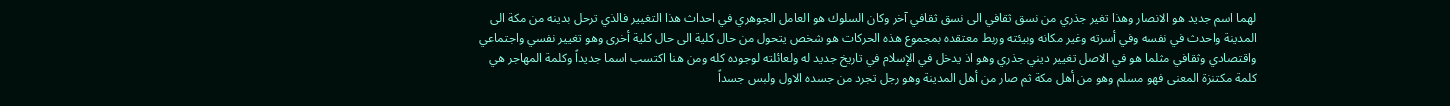لهما اسم جديد هو الانصار وهذا تغير جذري من نسق ثقافي الى نسق ثقافي آخر وكان السلوك هو العامل الجوهري في احداث هذا التغيير فالذي ترحل بدينه من مكة الى المدينة واحدث في نفسه وفي أسرته وغير مكانه وبيئته وربط معتقده بمجموع هذه الحركات هو شخص يتحول من حال كلية الى حال كلية أخرى وهو تغيير نفسي واجتماعي واقتصادي وثقافي مثلما هو في الاصل تغيير ديني جذري وهو اذ يدخل في الإسلام في تاريخ جديد له ولعائلته لوجوده كله ومن هنا اكتسب اسما جديداً وكلمة المهاجر هي كلمة مكتنزة المعنى فهو مسلم وهو من أهل مكة ثم صار من أهل المدينة وهو رجل تجرد من جسده الاول ولبس جسداً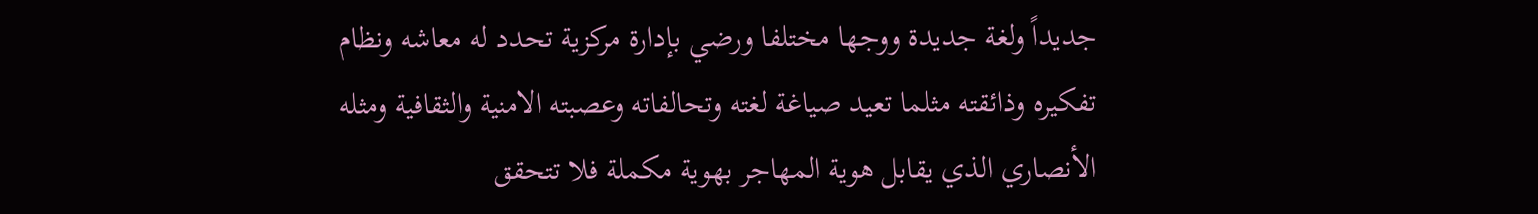جديداً ولغة جديدة ووجها مختلفا ورضي بإدارة مركزية تحدد له معاشه ونظام تفكيره وذائقته مثلما تعيد صياغة لغته وتحالفاته وعصبته الامنية والثقافية ومثله الأنصاري الذي يقابل هوية المهاجر بهوية مكملة فلا تتحقق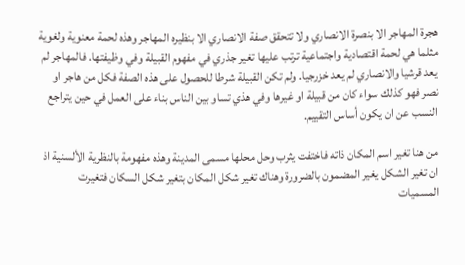هجرة المهاجر الا بنصرة الانصاري ولا تتحقق صفة الانصاري الا بنظيره المهاجر وهذه لحمة معنوية ولغوية مثلما هي لحمة اقتصادية واجتماعية ترتب عليها تغير جذري في مفهوم القبيلة وفي وظيفتها. فالمهاجر لم يعد قرشيا والانصاري لم يعد خزرجيا. ولم تكن القبيلة شرطا للحصول على هذه الصفة فكل من هاجر او نصر فهو كذلك سواء كان من قبيلة او غيرها وفي هذي تساو بين الناس بناء على العمل في حين يتراجع النسب عن ان يكون أساس التقييم.

من هنا تغير اسم المكان ذاته فاختفت يثرب وحل محلها مسمى المدينة وهذه مفهومة بالنظرية الألسنية اذ ان تغير الشكل يغير المضمون بالضرورة وهناك تغير شكل المكان بتغير شكل السكان فتغيرت المسميات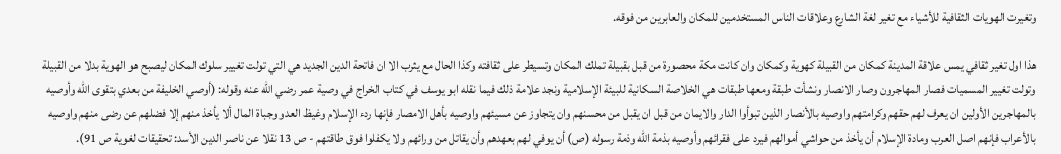وتغيرت الهويات الثقافية للأشياء مع تغير لغة الشارع وعلاقات الناس المستخدمين للمكان والعابرين من فوقه.

هذا اول تغير ثقافي يمس علاقة المدينة كمكان من القبيلة كهوية وكمكان وان كانت مكة محصورة من قبل بقبيلة تملك المكان وتسيطر على ثقافته وكذا الحال مع يثرب الا ان فاتحة الدين الجديد هي التي تولت تغيير سلوك المكان ليصبح هو الهوية بدلا من القبيلة وتولت تغيير المسميات فصار المهاجرون وصار الانصار ونشأت طبقة ومعها طبقات هي الخلاصة السكانية للبيئة الإسلامية ونجد علامة ذلك فيما نقله ابو يوسف في كتاب الخراج في وصية عمر رضي الله عنه وقوله: (أوصي الخليفة من بعدي بتقوى الله وأوصيه بالمهاجرين الأولين ان يعرف لهم حقهم وكرامتهم واوصيه بالأنصار الذين تبوأوا الدار والايمان من قبل ان يقبل من محسنهم وان يتجاوز عن مسيئهم واوصيه بأهل الامصار فإنها ردء الإسلام وغيظ العدو وجباة المال ألا يأخذ منهم إلا فضلهم عن رضى منهم واوصيه بالأعراب فإنهم اصل العرب ومادة الإسلام أن يأخذ من حواشي أموالهم فيرد على فقرائهم وأوصيه بذمة الله وذمة رسوله (ص) أن يوفي لهم بعهدهم وأن يقاتل من ورائهم ولا يكفلوا فوق طاقتهم - ص 13 نقلا عن ناصر الدين الأسد: تحقيقات لغوية ص 91).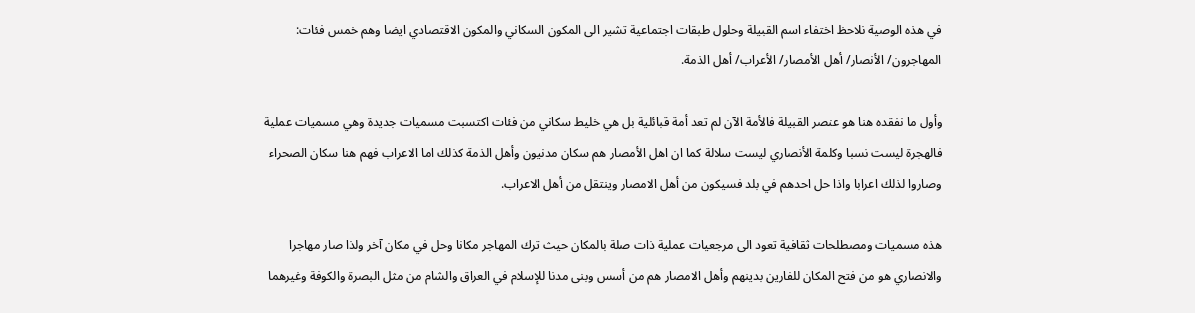في هذه الوصية نلاحظ اختفاء اسم القبيلة وحلول طبقات اجتماعية تشير الى المكون السكاني والمكون الاقتصادي ايضا وهم خمس فئات: المهاجرون/ الأنصار/ أهل الأمصار/ الأعراب/ أهل الذمة.

وأول ما نفقده هنا هو عنصر القبيلة فالأمة الآن لم تعد أمة قبائلية بل هي خليط سكاني من فئات اكتسبت مسميات جديدة وهي مسميات عملية فالهجرة ليست نسبا وكلمة الأنصاري ليست سلالة كما ان اهل الأمصار هم سكان مدنيون وأهل الذمة كذلك اما الاعراب فهم هنا سكان الصحراء وصاروا لذلك اعرابا واذا حل احدهم في بلد فسيكون من أهل الامصار وينتقل من أهل الاعراب.

هذه مسميات ومصطلحات ثقافية تعود الى مرجعيات عملية ذات صلة بالمكان حيث ترك المهاجر مكانا وحل في مكان آخر ولذا صار مهاجرا والانصاري هو من فتح المكان للفارين بدينهم وأهل الامصار هم من أسس وبنى مدنا للإسلام في العراق والشام من مثل البصرة والكوفة وغيرهما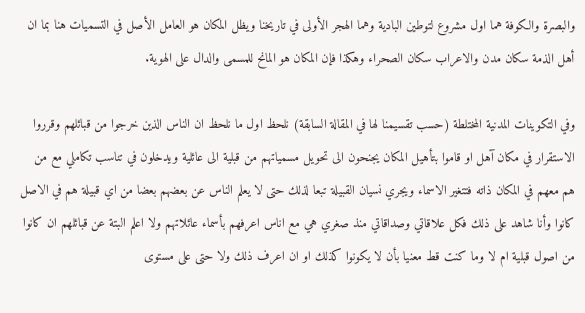والبصرة والكوفة هما اول مشروع لتوطين البادية وهما الهجر الأولى في تاريخنا ويظل المكان هو العامل الأصل في التسميات هنا بما ان أهل الذمة سكان مدن والاعراب سكان الصحراء وهكذا فإن المكان هو المانح للمسمى والدال على الهوية.

وفي التكوينات المدنية المختلطة (حسب تقسيمنا لها في المقالة السابقة) نلحظ اول ما نلحظ ان الناس الذين خرجوا من قبائلهم وقرروا الاستقرار في مكان آهل او قاموا بتأهيل المكان يجنحون الى تحويل مسمياتهم من قبلية الى عائلية ويدخلون في تناسب تكاملي مع من هم معهم في المكان ذاته فتتغير الاسماء ويجري نسيان القبيلة تبعا لذلك حتى لا يعلم الناس عن بعضهم بعضا من اي قبيلة هم في الاصل كانوا وأنا شاهد على ذلك فكل علاقاتي وصداقاتي منذ صغري هي مع اناس اعرفهم بأسماء عائلاتهم ولا اعلم البتة عن قبائلهم ان كانوا من اصول قبلية ام لا وما كنت قط معنيا بأن لا يكونوا كذلك او ان اعرف ذلك ولا حتى على مستوى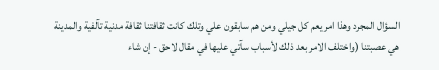السؤال المجرد وهذا امر يعم كل جيلي ومن هم سابقون علي وتلك كانت ثقافتنا ثقافة مدنية تآلفية والمدينة هي عصبتنا (واختلف الامر بعد ذلك لأسباب سآتي عليها في مقال لاحق - إن شاء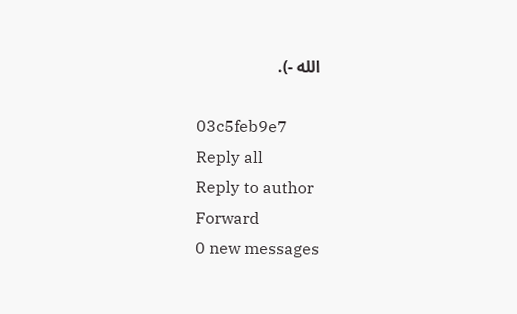الله -).

03c5feb9e7
Reply all
Reply to author
Forward
0 new messages